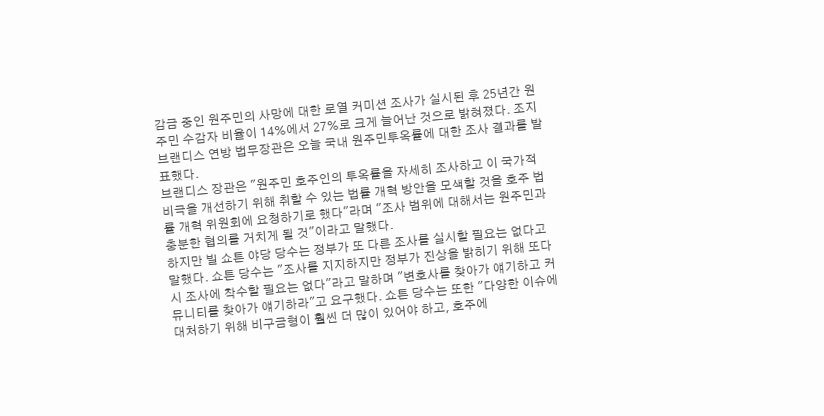감금 중인 원주민의 사망에 대한 로열 커미션 조사가 실시된 후 25년간 원주민 수감자 비율이 14%에서 27%로 크게 늘어난 것으로 밝혀졌다. 조지 브랜디스 연방 법무장관은 오늘 국내 원주민투옥률에 대한 조사 결과를 발표했다.
브랜디스 장관은 "원주민 호주인의 투옥률을 자세히 조사하고 이 국가적 비극을 개선하기 위해 취할 수 있는 법률 개혁 방안을 모색할 것을 호주 법률 개혁 위원회에 요청하기로 했다"라며 "조사 범위에 대해서는 원주민과 충분한 협의를 거치게 될 것"이라고 말했다.
하지만 빌 쇼튼 야당 당수는 정부가 또 다른 조사를 실시할 필요는 없다고 말했다. 쇼튼 당수는 "조사를 지지하지만 정부가 진상을 밝히기 위해 또다시 조사에 착수할 필요는 없다"라고 말하며 "변호사를 찾아가 얘기하고 커뮤니티를 찾아가 얘기하라"고 요구했다. 쇼튼 당수는 또한 "다양한 이슈에 대처하기 위해 비구금형이 훨씬 더 많이 있어야 하고, 호주에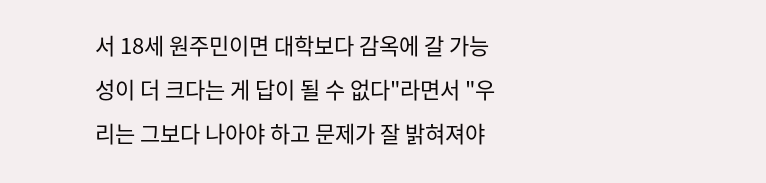서 18세 원주민이면 대학보다 감옥에 갈 가능성이 더 크다는 게 답이 될 수 없다"라면서 "우리는 그보다 나아야 하고 문제가 잘 밝혀져야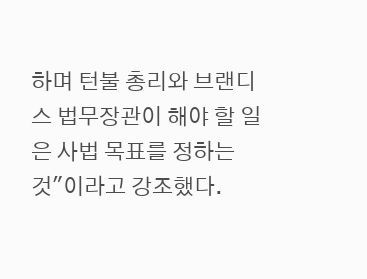하며 턴불 총리와 브랜디스 법무장관이 해야 할 일은 사법 목표를 정하는 것"이라고 강조했다.